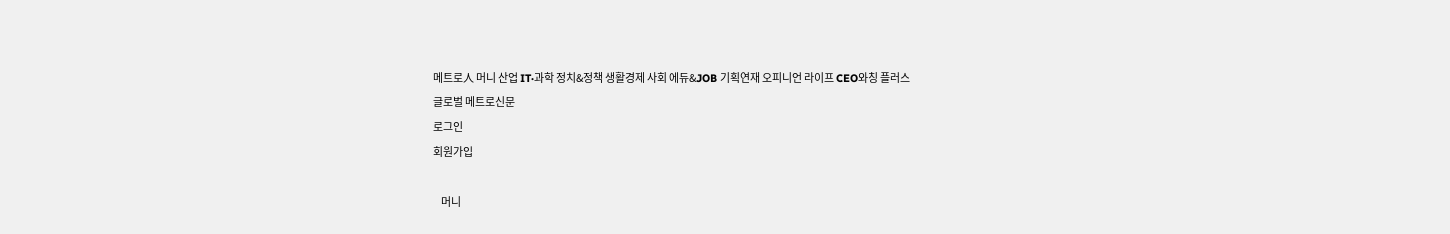메트로人 머니 산업 IT·과학 정치&정책 생활경제 사회 에듀&JOB 기획연재 오피니언 라이프 CEO와칭 플러스
글로벌 메트로신문
로그인
회원가입

    머니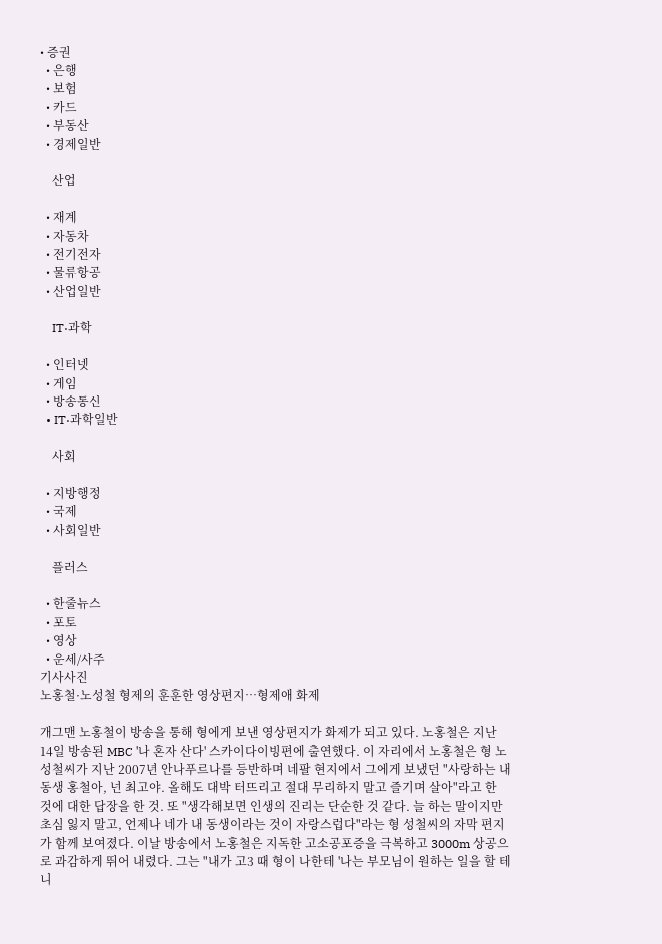• 증권
  • 은행
  • 보험
  • 카드
  • 부동산
  • 경제일반

    산업

  • 재계
  • 자동차
  • 전기전자
  • 물류항공
  • 산업일반

    IT·과학

  • 인터넷
  • 게임
  • 방송통신
  • IT·과학일반

    사회

  • 지방행정
  • 국제
  • 사회일반

    플러스

  • 한줄뉴스
  • 포토
  • 영상
  • 운세/사주
기사사진
노홍철·노성철 형제의 훈훈한 영상편지…형제애 화제

개그맨 노홍철이 방송을 통해 형에게 보낸 영상편지가 화제가 되고 있다. 노홍철은 지난 14일 방송된 MBC '나 혼자 산다' 스카이다이빙편에 출연했다. 이 자리에서 노홍철은 형 노성철씨가 지난 2007년 안나푸르나를 등반하며 네팔 현지에서 그에게 보냈던 "사랑하는 내 동생 홍철아, 넌 최고야. 올해도 대박 터뜨리고 절대 무리하지 말고 즐기며 살아"라고 한 것에 대한 답장을 한 것. 또 "생각해보면 인생의 진리는 단순한 것 같다. 늘 하는 말이지만 초심 잃지 말고, 언제나 네가 내 동생이라는 것이 자랑스럽다"라는 형 성철씨의 자막 편지가 함께 보여졌다. 이날 방송에서 노홍철은 지독한 고소공포증을 극복하고 3000m 상공으로 과감하게 뛰어 내렸다. 그는 "내가 고3 때 형이 나한테 '나는 부모님이 원하는 일을 할 테니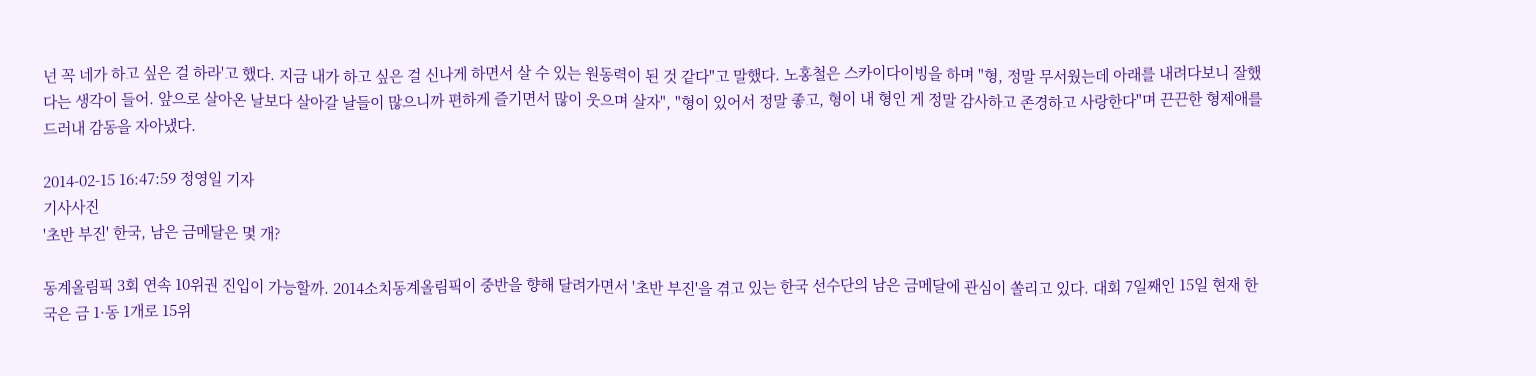넌 꼭 네가 하고 싶은 걸 하라'고 했다. 지금 내가 하고 싶은 걸 신나게 하면서 살 수 있는 원동력이 된 것 같다"고 말했다. 노홍철은 스카이다이빙을 하며 "형, 정말 무서웠는데 아래를 내려다보니 잘했다는 생각이 들어. 앞으로 살아온 날보다 살아갈 날들이 많으니까 편하게 즐기면서 많이 웃으며 살자", "형이 있어서 정말 좋고, 형이 내 형인 게 정말 감사하고 존경하고 사랑한다"며 끈끈한 형제애를 드러내 감동을 자아냈다.

2014-02-15 16:47:59 정영일 기자
기사사진
'초반 부진' 한국, 남은 금메달은 몇 개?

동계올림픽 3회 연속 10위권 진입이 가능할까. 2014소치동계올림픽이 중반을 향해 달려가면서 '초반 부진'을 겪고 있는 한국 선수단의 남은 금메달에 관심이 쏠리고 있다. 대회 7일째인 15일 현재 한국은 금 1·동 1개로 15위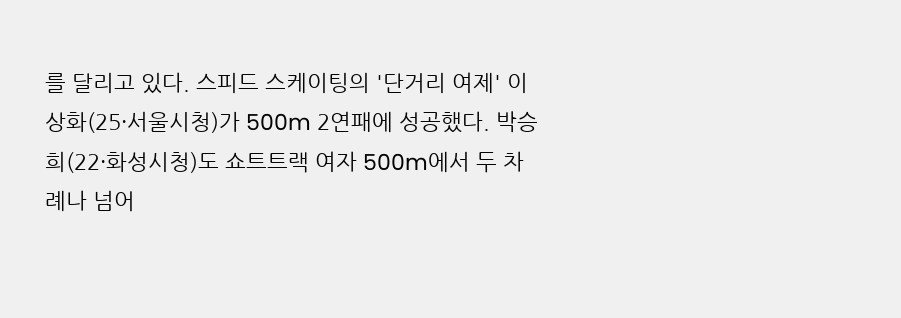를 달리고 있다. 스피드 스케이팅의 '단거리 여제' 이상화(25·서울시청)가 500m 2연패에 성공했다. 박승희(22·화성시청)도 쇼트트랙 여자 500m에서 두 차례나 넘어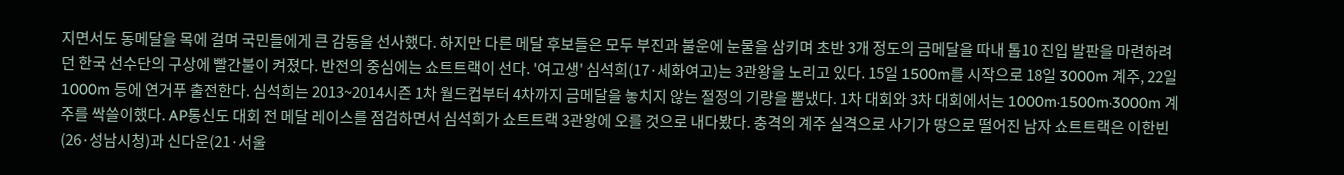지면서도 동메달을 목에 걸며 국민들에게 큰 감동을 선사했다. 하지만 다른 메달 후보들은 모두 부진과 불운에 눈물을 삼키며 초반 3개 정도의 금메달을 따내 톱10 진입 발판을 마련하려던 한국 선수단의 구상에 빨간불이 켜졌다. 반전의 중심에는 쇼트트랙이 선다. '여고생' 심석희(17·세화여고)는 3관왕을 노리고 있다. 15일 1500m를 시작으로 18일 3000m 계주, 22일 1000m 등에 연거푸 출전한다. 심석희는 2013~2014시즌 1차 월드컵부터 4차까지 금메달을 놓치지 않는 절정의 기량을 뽐냈다. 1차 대회와 3차 대회에서는 1000m·1500m·3000m 계주를 싹쓸이했다. AP통신도 대회 전 메달 레이스를 점검하면서 심석희가 쇼트트랙 3관왕에 오를 것으로 내다봤다. 충격의 계주 실격으로 사기가 땅으로 떨어진 남자 쇼트트랙은 이한빈(26·성남시청)과 신다운(21·서울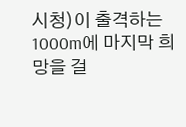시청)이 출격하는 1000m에 마지막 희망을 걸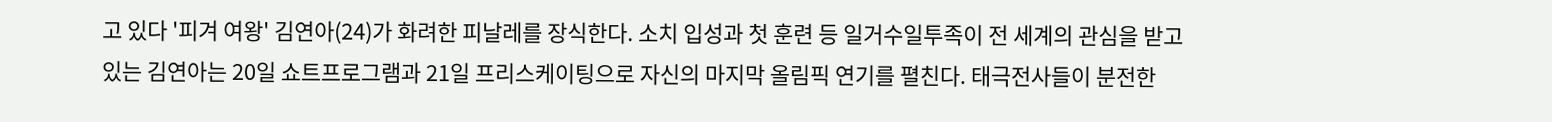고 있다 '피겨 여왕' 김연아(24)가 화려한 피날레를 장식한다. 소치 입성과 첫 훈련 등 일거수일투족이 전 세계의 관심을 받고 있는 김연아는 20일 쇼트프로그램과 21일 프리스케이팅으로 자신의 마지막 올림픽 연기를 펼친다. 태극전사들이 분전한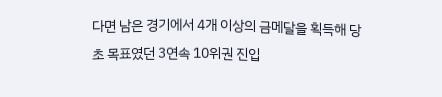다면 남은 경기에서 4개 이상의 금메달을 획득해 당초 목표였던 3연속 10위권 진입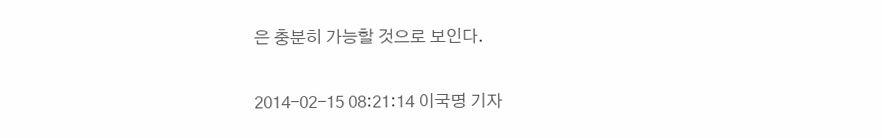은 충분히 가능할 것으로 보인다.

2014-02-15 08:21:14 이국명 기자